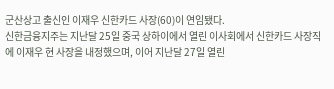군산상고 출신인 이재우 신한카드 사장(60)이 연임됐다.
신한금융지주는 지난달 25일 중국 상하이에서 열린 이사회에서 신한카드 사장직에 이재우 현 사장을 내정했으며, 이어 지난달 27일 열린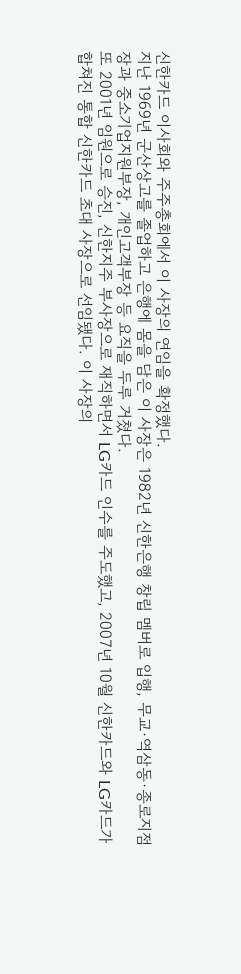신한카드 이사회와 주주총회에서 이 사장의 연임을 확정했다.
지난 1969년 군산상고를 졸업하고 은행에 몸을 담은 이 사장은 1982년 신한은행 창립 멤버로 입행, 무교·역삼동·종로지점장과 중소기업지원부장, 개인고객부장 등 요직을 두루 거쳤다.
또 2001년 임원으로 승진, 신한지주 부사장으로 재직하면서 LG카드 인수를 주도했고, 2007년 10월 신한카드와 LG카드가 합쳐진 통합 신한카드 초대 사장으로 선임됐다. 이 사장의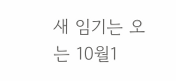새 임기는 오는 10월1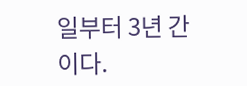일부터 3년 간이다.